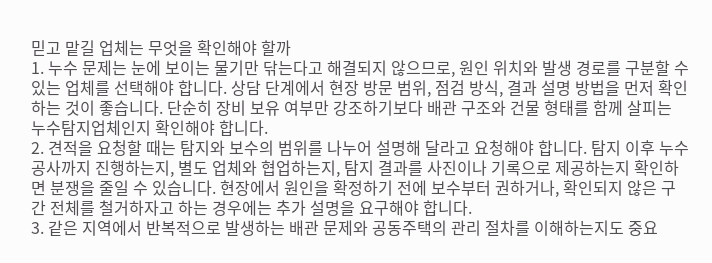믿고 맡길 업체는 무엇을 확인해야 할까
1. 누수 문제는 눈에 보이는 물기만 닦는다고 해결되지 않으므로, 원인 위치와 발생 경로를 구분할 수 있는 업체를 선택해야 합니다. 상담 단계에서 현장 방문 범위, 점검 방식, 결과 설명 방법을 먼저 확인하는 것이 좋습니다. 단순히 장비 보유 여부만 강조하기보다 배관 구조와 건물 형태를 함께 살피는 누수탐지업체인지 확인해야 합니다.
2. 견적을 요청할 때는 탐지와 보수의 범위를 나누어 설명해 달라고 요청해야 합니다. 탐지 이후 누수공사까지 진행하는지, 별도 업체와 협업하는지, 탐지 결과를 사진이나 기록으로 제공하는지 확인하면 분쟁을 줄일 수 있습니다. 현장에서 원인을 확정하기 전에 보수부터 권하거나, 확인되지 않은 구간 전체를 철거하자고 하는 경우에는 추가 설명을 요구해야 합니다.
3. 같은 지역에서 반복적으로 발생하는 배관 문제와 공동주택의 관리 절차를 이해하는지도 중요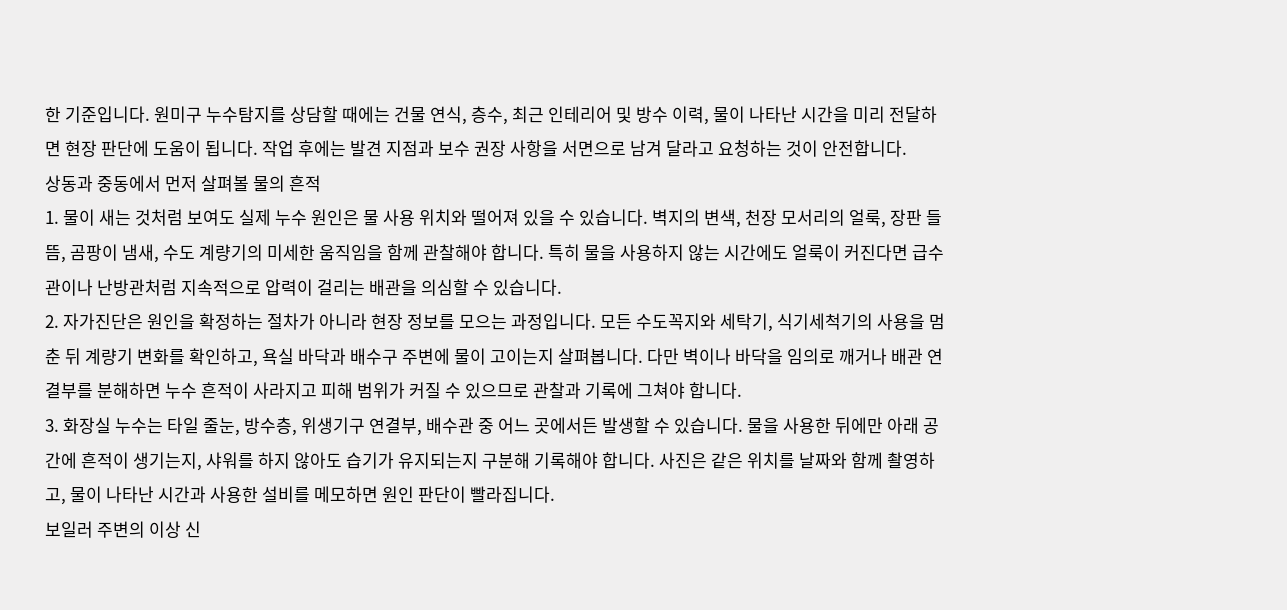한 기준입니다. 원미구 누수탐지를 상담할 때에는 건물 연식, 층수, 최근 인테리어 및 방수 이력, 물이 나타난 시간을 미리 전달하면 현장 판단에 도움이 됩니다. 작업 후에는 발견 지점과 보수 권장 사항을 서면으로 남겨 달라고 요청하는 것이 안전합니다.
상동과 중동에서 먼저 살펴볼 물의 흔적
1. 물이 새는 것처럼 보여도 실제 누수 원인은 물 사용 위치와 떨어져 있을 수 있습니다. 벽지의 변색, 천장 모서리의 얼룩, 장판 들뜸, 곰팡이 냄새, 수도 계량기의 미세한 움직임을 함께 관찰해야 합니다. 특히 물을 사용하지 않는 시간에도 얼룩이 커진다면 급수관이나 난방관처럼 지속적으로 압력이 걸리는 배관을 의심할 수 있습니다.
2. 자가진단은 원인을 확정하는 절차가 아니라 현장 정보를 모으는 과정입니다. 모든 수도꼭지와 세탁기, 식기세척기의 사용을 멈춘 뒤 계량기 변화를 확인하고, 욕실 바닥과 배수구 주변에 물이 고이는지 살펴봅니다. 다만 벽이나 바닥을 임의로 깨거나 배관 연결부를 분해하면 누수 흔적이 사라지고 피해 범위가 커질 수 있으므로 관찰과 기록에 그쳐야 합니다.
3. 화장실 누수는 타일 줄눈, 방수층, 위생기구 연결부, 배수관 중 어느 곳에서든 발생할 수 있습니다. 물을 사용한 뒤에만 아래 공간에 흔적이 생기는지, 샤워를 하지 않아도 습기가 유지되는지 구분해 기록해야 합니다. 사진은 같은 위치를 날짜와 함께 촬영하고, 물이 나타난 시간과 사용한 설비를 메모하면 원인 판단이 빨라집니다.
보일러 주변의 이상 신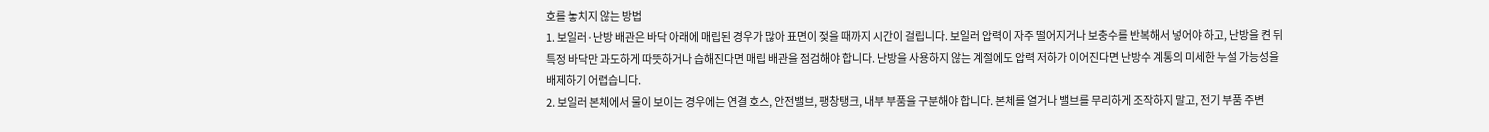호를 놓치지 않는 방법
1. 보일러·난방 배관은 바닥 아래에 매립된 경우가 많아 표면이 젖을 때까지 시간이 걸립니다. 보일러 압력이 자주 떨어지거나 보충수를 반복해서 넣어야 하고, 난방을 켠 뒤 특정 바닥만 과도하게 따뜻하거나 습해진다면 매립 배관을 점검해야 합니다. 난방을 사용하지 않는 계절에도 압력 저하가 이어진다면 난방수 계통의 미세한 누설 가능성을 배제하기 어렵습니다.
2. 보일러 본체에서 물이 보이는 경우에는 연결 호스, 안전밸브, 팽창탱크, 내부 부품을 구분해야 합니다. 본체를 열거나 밸브를 무리하게 조작하지 말고, 전기 부품 주변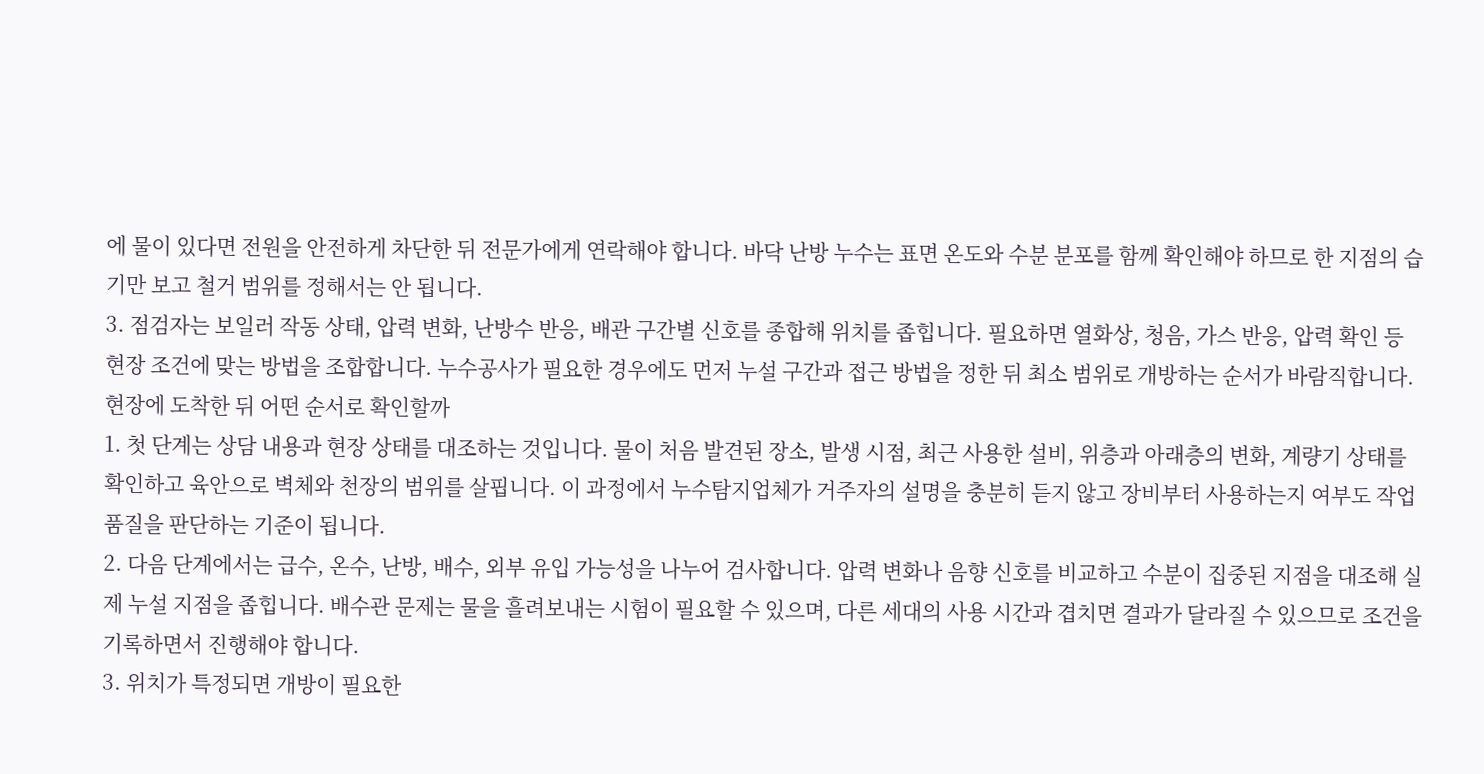에 물이 있다면 전원을 안전하게 차단한 뒤 전문가에게 연락해야 합니다. 바닥 난방 누수는 표면 온도와 수분 분포를 함께 확인해야 하므로 한 지점의 습기만 보고 철거 범위를 정해서는 안 됩니다.
3. 점검자는 보일러 작동 상태, 압력 변화, 난방수 반응, 배관 구간별 신호를 종합해 위치를 좁힙니다. 필요하면 열화상, 청음, 가스 반응, 압력 확인 등 현장 조건에 맞는 방법을 조합합니다. 누수공사가 필요한 경우에도 먼저 누설 구간과 접근 방법을 정한 뒤 최소 범위로 개방하는 순서가 바람직합니다.
현장에 도착한 뒤 어떤 순서로 확인할까
1. 첫 단계는 상담 내용과 현장 상태를 대조하는 것입니다. 물이 처음 발견된 장소, 발생 시점, 최근 사용한 설비, 위층과 아래층의 변화, 계량기 상태를 확인하고 육안으로 벽체와 천장의 범위를 살핍니다. 이 과정에서 누수탐지업체가 거주자의 설명을 충분히 듣지 않고 장비부터 사용하는지 여부도 작업 품질을 판단하는 기준이 됩니다.
2. 다음 단계에서는 급수, 온수, 난방, 배수, 외부 유입 가능성을 나누어 검사합니다. 압력 변화나 음향 신호를 비교하고 수분이 집중된 지점을 대조해 실제 누설 지점을 좁힙니다. 배수관 문제는 물을 흘려보내는 시험이 필요할 수 있으며, 다른 세대의 사용 시간과 겹치면 결과가 달라질 수 있으므로 조건을 기록하면서 진행해야 합니다.
3. 위치가 특정되면 개방이 필요한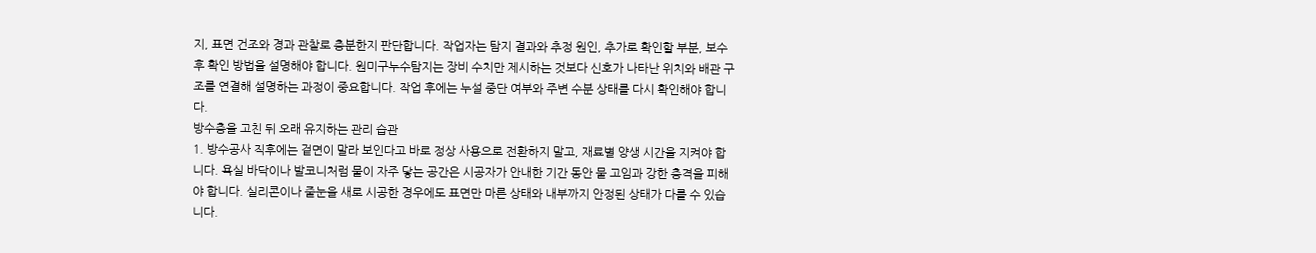지, 표면 건조와 경과 관찰로 충분한지 판단합니다. 작업자는 탐지 결과와 추정 원인, 추가로 확인할 부분, 보수 후 확인 방법을 설명해야 합니다. 원미구누수탐지는 장비 수치만 제시하는 것보다 신호가 나타난 위치와 배관 구조를 연결해 설명하는 과정이 중요합니다. 작업 후에는 누설 중단 여부와 주변 수분 상태를 다시 확인해야 합니다.
방수층을 고친 뒤 오래 유지하는 관리 습관
1. 방수공사 직후에는 겉면이 말라 보인다고 바로 정상 사용으로 전환하지 말고, 재료별 양생 시간을 지켜야 합니다. 욕실 바닥이나 발코니처럼 물이 자주 닿는 공간은 시공자가 안내한 기간 동안 물 고임과 강한 충격을 피해야 합니다. 실리콘이나 줄눈을 새로 시공한 경우에도 표면만 마른 상태와 내부까지 안정된 상태가 다를 수 있습니다.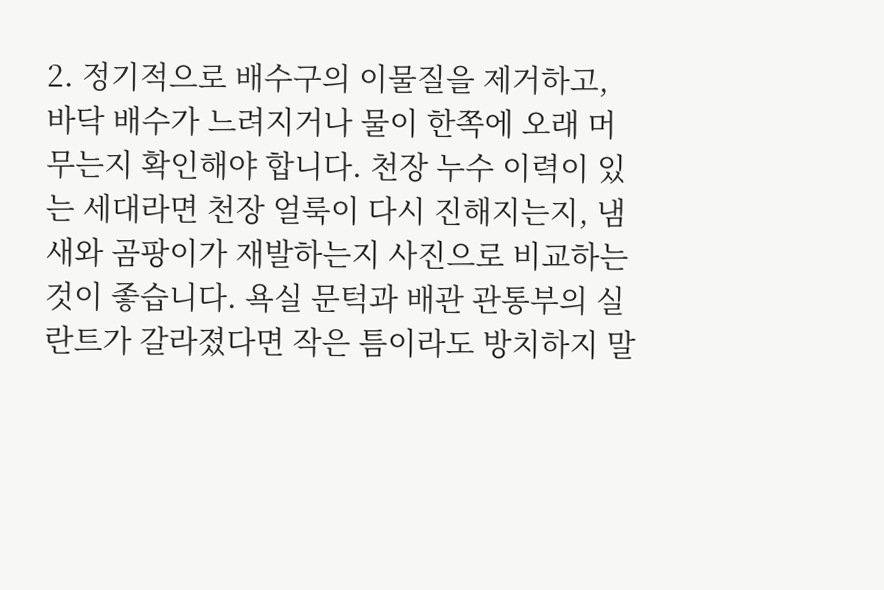2. 정기적으로 배수구의 이물질을 제거하고, 바닥 배수가 느려지거나 물이 한쪽에 오래 머무는지 확인해야 합니다. 천장 누수 이력이 있는 세대라면 천장 얼룩이 다시 진해지는지, 냄새와 곰팡이가 재발하는지 사진으로 비교하는 것이 좋습니다. 욕실 문턱과 배관 관통부의 실란트가 갈라졌다면 작은 틈이라도 방치하지 말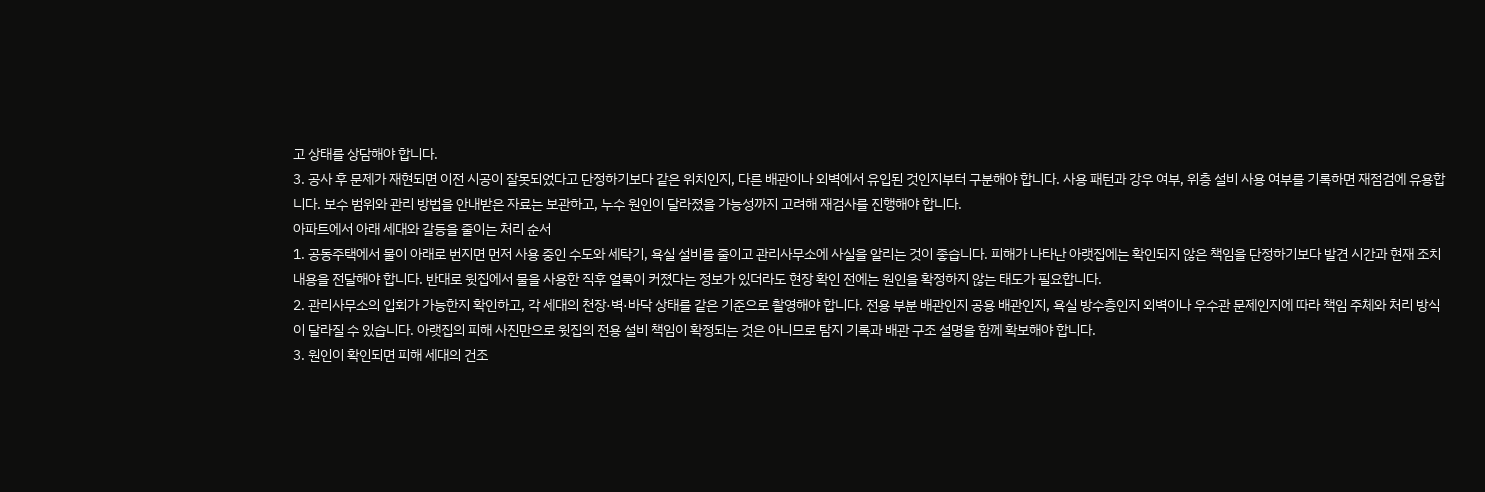고 상태를 상담해야 합니다.
3. 공사 후 문제가 재현되면 이전 시공이 잘못되었다고 단정하기보다 같은 위치인지, 다른 배관이나 외벽에서 유입된 것인지부터 구분해야 합니다. 사용 패턴과 강우 여부, 위층 설비 사용 여부를 기록하면 재점검에 유용합니다. 보수 범위와 관리 방법을 안내받은 자료는 보관하고, 누수 원인이 달라졌을 가능성까지 고려해 재검사를 진행해야 합니다.
아파트에서 아래 세대와 갈등을 줄이는 처리 순서
1. 공동주택에서 물이 아래로 번지면 먼저 사용 중인 수도와 세탁기, 욕실 설비를 줄이고 관리사무소에 사실을 알리는 것이 좋습니다. 피해가 나타난 아랫집에는 확인되지 않은 책임을 단정하기보다 발견 시간과 현재 조치 내용을 전달해야 합니다. 반대로 윗집에서 물을 사용한 직후 얼룩이 커졌다는 정보가 있더라도 현장 확인 전에는 원인을 확정하지 않는 태도가 필요합니다.
2. 관리사무소의 입회가 가능한지 확인하고, 각 세대의 천장·벽·바닥 상태를 같은 기준으로 촬영해야 합니다. 전용 부분 배관인지 공용 배관인지, 욕실 방수층인지 외벽이나 우수관 문제인지에 따라 책임 주체와 처리 방식이 달라질 수 있습니다. 아랫집의 피해 사진만으로 윗집의 전용 설비 책임이 확정되는 것은 아니므로 탐지 기록과 배관 구조 설명을 함께 확보해야 합니다.
3. 원인이 확인되면 피해 세대의 건조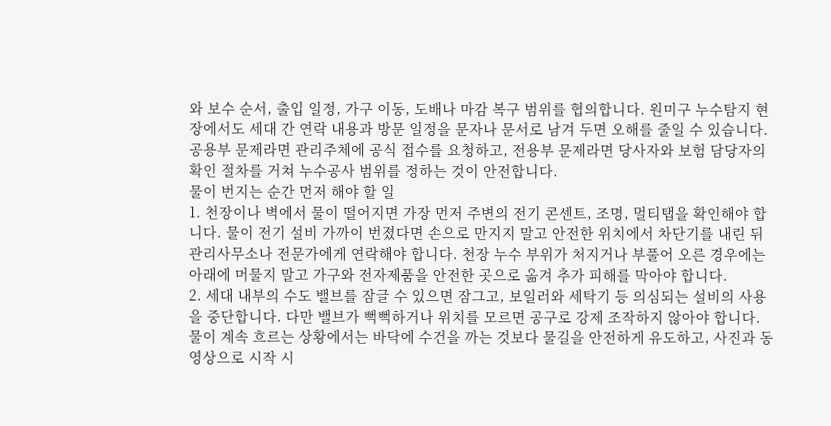와 보수 순서, 출입 일정, 가구 이동, 도배나 마감 복구 범위를 협의합니다. 원미구 누수탐지 현장에서도 세대 간 연락 내용과 방문 일정을 문자나 문서로 남겨 두면 오해를 줄일 수 있습니다. 공용부 문제라면 관리주체에 공식 접수를 요청하고, 전용부 문제라면 당사자와 보험 담당자의 확인 절차를 거쳐 누수공사 범위를 정하는 것이 안전합니다.
물이 번지는 순간 먼저 해야 할 일
1. 천장이나 벽에서 물이 떨어지면 가장 먼저 주변의 전기 콘센트, 조명, 멀티탭을 확인해야 합니다. 물이 전기 설비 가까이 번졌다면 손으로 만지지 말고 안전한 위치에서 차단기를 내린 뒤 관리사무소나 전문가에게 연락해야 합니다. 천장 누수 부위가 처지거나 부풀어 오른 경우에는 아래에 머물지 말고 가구와 전자제품을 안전한 곳으로 옮겨 추가 피해를 막아야 합니다.
2. 세대 내부의 수도 밸브를 잠글 수 있으면 잠그고, 보일러와 세탁기 등 의심되는 설비의 사용을 중단합니다. 다만 밸브가 뻑뻑하거나 위치를 모르면 공구로 강제 조작하지 않아야 합니다. 물이 계속 흐르는 상황에서는 바닥에 수건을 까는 것보다 물길을 안전하게 유도하고, 사진과 동영상으로 시작 시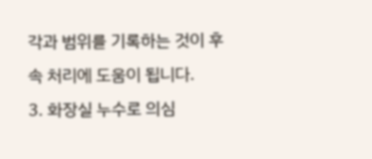각과 범위를 기록하는 것이 후속 처리에 도움이 됩니다.
3. 화장실 누수로 의심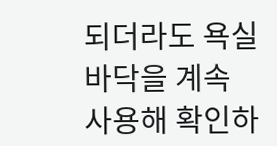되더라도 욕실 바닥을 계속 사용해 확인하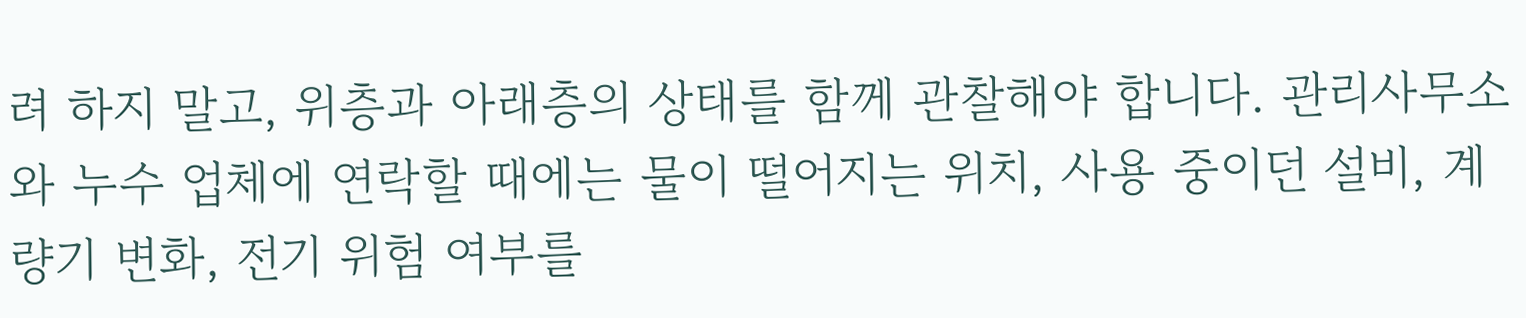려 하지 말고, 위층과 아래층의 상태를 함께 관찰해야 합니다. 관리사무소와 누수 업체에 연락할 때에는 물이 떨어지는 위치, 사용 중이던 설비, 계량기 변화, 전기 위험 여부를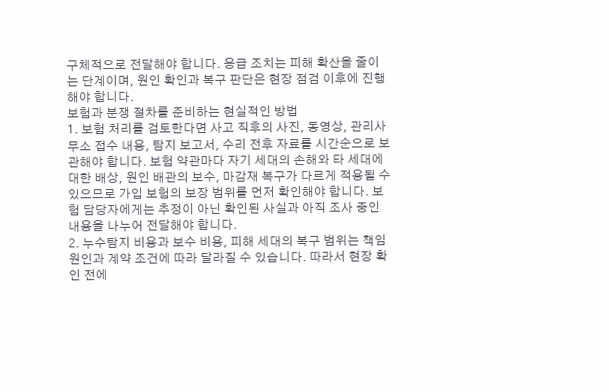구체적으로 전달해야 합니다. 응급 조치는 피해 확산을 줄이는 단계이며, 원인 확인과 복구 판단은 현장 점검 이후에 진행해야 합니다.
보험과 분쟁 절차를 준비하는 현실적인 방법
1. 보험 처리를 검토한다면 사고 직후의 사진, 동영상, 관리사무소 접수 내용, 탐지 보고서, 수리 전후 자료를 시간순으로 보관해야 합니다. 보험 약관마다 자기 세대의 손해와 타 세대에 대한 배상, 원인 배관의 보수, 마감재 복구가 다르게 적용될 수 있으므로 가입 보험의 보장 범위를 먼저 확인해야 합니다. 보험 담당자에게는 추정이 아닌 확인된 사실과 아직 조사 중인 내용을 나누어 전달해야 합니다.
2. 누수탐지 비용과 보수 비용, 피해 세대의 복구 범위는 책임 원인과 계약 조건에 따라 달라질 수 있습니다. 따라서 현장 확인 전에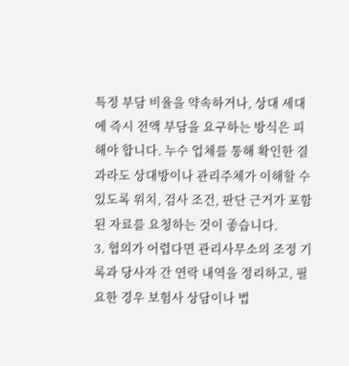특정 부담 비율을 약속하거나, 상대 세대에 즉시 전액 부담을 요구하는 방식은 피해야 합니다. 누수 업체를 통해 확인한 결과라도 상대방이나 관리주체가 이해할 수 있도록 위치, 검사 조건, 판단 근거가 포함된 자료를 요청하는 것이 좋습니다.
3. 협의가 어렵다면 관리사무소의 조정 기록과 당사자 간 연락 내역을 정리하고, 필요한 경우 보험사 상담이나 법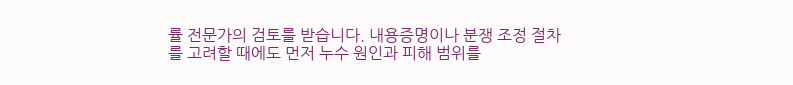률 전문가의 검토를 받습니다. 내용증명이나 분쟁 조정 절차를 고려할 때에도 먼저 누수 원인과 피해 범위를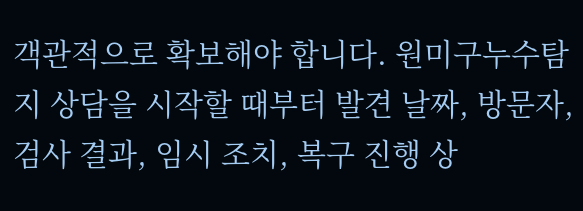객관적으로 확보해야 합니다. 원미구누수탐지 상담을 시작할 때부터 발견 날짜, 방문자, 검사 결과, 임시 조치, 복구 진행 상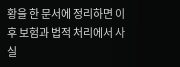황을 한 문서에 정리하면 이후 보험과 법적 처리에서 사실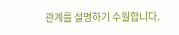관계를 설명하기 수월합니다.